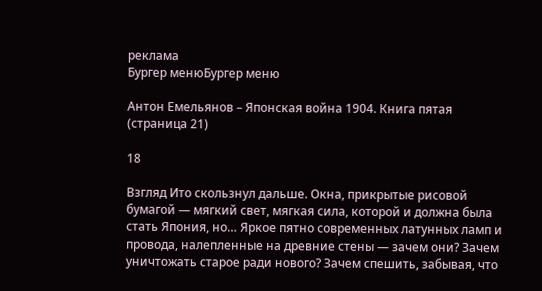реклама
Бургер менюБургер меню

Антон Емельянов – Японская война 1904. Книга пятая (страница 21)

18

Взгляд Ито скользнул дальше. Окна, прикрытые рисовой бумагой — мягкий свет, мягкая сила, которой и должна была стать Япония, но… Яркое пятно современных латунных ламп и провода, налепленные на древние стены — зачем они? Зачем уничтожать старое ради нового? Зачем спешить, забывая, что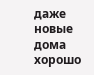даже новые дома хорошо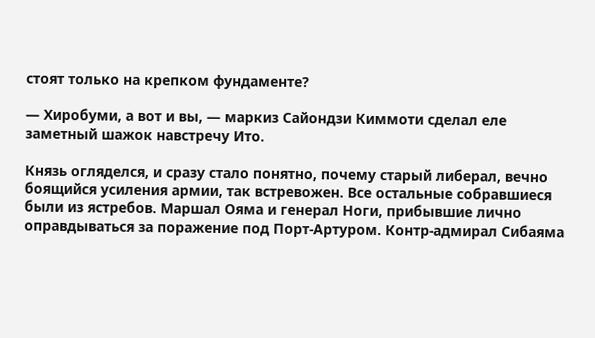стоят только на крепком фундаменте?

— Хиробуми, а вот и вы, — маркиз Сайондзи Киммоти сделал еле заметный шажок навстречу Ито.

Князь огляделся, и сразу стало понятно, почему старый либерал, вечно боящийся усиления армии, так встревожен. Все остальные собравшиеся были из ястребов. Маршал Ояма и генерал Ноги, прибывшие лично оправдываться за поражение под Порт-Артуром. Контр-адмирал Сибаяма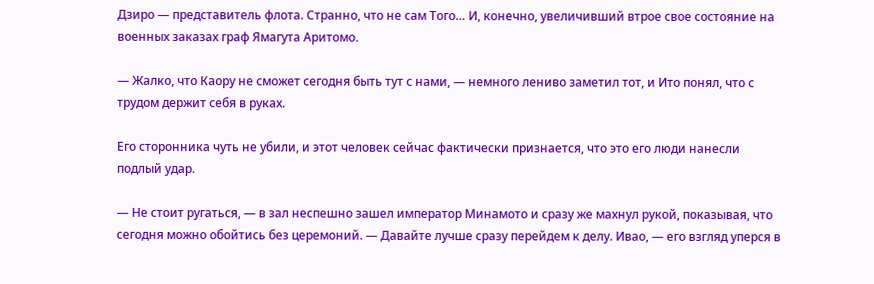Дзиро — представитель флота. Странно, что не сам Того… И, конечно, увеличивший втрое свое состояние на военных заказах граф Ямагута Аритомо.

— Жалко, что Каору не сможет сегодня быть тут с нами, — немного лениво заметил тот, и Ито понял, что с трудом держит себя в руках.

Его сторонника чуть не убили, и этот человек сейчас фактически признается, что это его люди нанесли подлый удар.

— Не стоит ругаться, — в зал неспешно зашел император Минамото и сразу же махнул рукой, показывая, что сегодня можно обойтись без церемоний. — Давайте лучше сразу перейдем к делу. Ивао, — его взгляд уперся в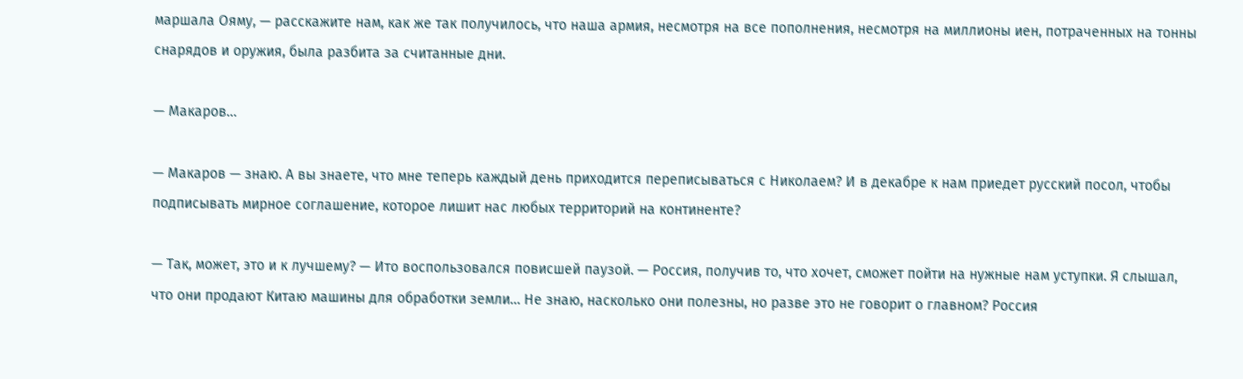маршала Ояму, — расскажите нам, как же так получилось, что наша армия, несмотря на все пополнения, несмотря на миллионы иен, потраченных на тонны снарядов и оружия, была разбита за считанные дни.

— Макаров…

— Макаров — знаю. А вы знаете, что мне теперь каждый день приходится переписываться с Николаем? И в декабре к нам приедет русский посол, чтобы подписывать мирное соглашение, которое лишит нас любых территорий на континенте?

— Так, может, это и к лучшему? — Ито воспользовался повисшей паузой. — Россия, получив то, что хочет, сможет пойти на нужные нам уступки. Я слышал, что они продают Китаю машины для обработки земли… Не знаю, насколько они полезны, но разве это не говорит о главном? Россия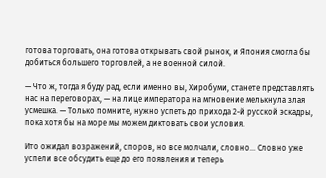готова торговать, она готова открывать свой рынок, и Япония смогла бы добиться большего торговлей, а не военной силой.

— Что ж, тогда я буду рад, если именно вы, Хиробуми, станете представлять нас на переговорах, — на лице императора на мгновение мелькнула злая усмешка. — Только помните, нужно успеть до прихода 2-й русской эскадры, пока хотя бы на море мы можем диктовать свои условия.

Ито ожидал возражений, споров, но все молчали, словно… Словно уже успели все обсудить еще до его появления и теперь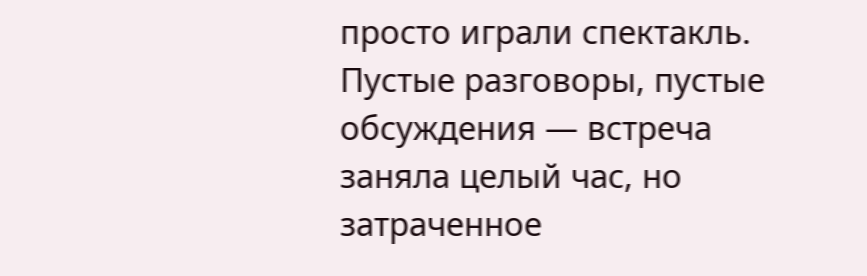просто играли спектакль. Пустые разговоры, пустые обсуждения — встреча заняла целый час, но затраченное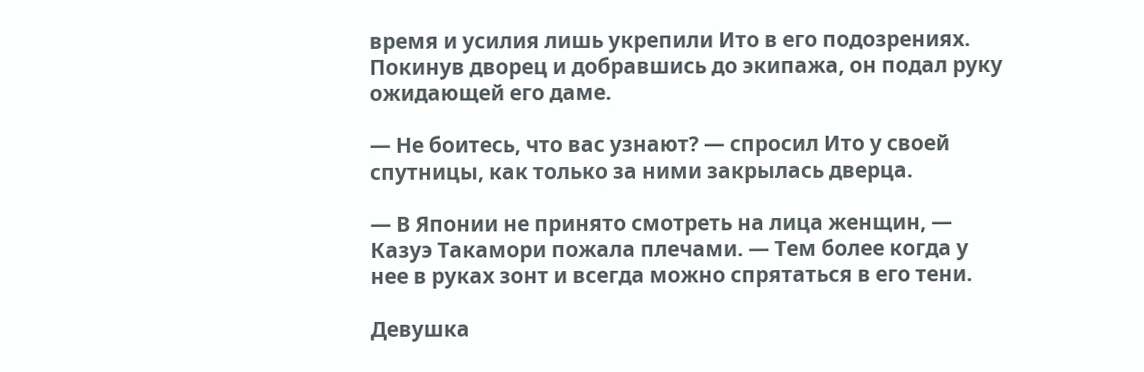время и усилия лишь укрепили Ито в его подозрениях. Покинув дворец и добравшись до экипажа, он подал руку ожидающей его даме.

— Не боитесь, что вас узнают? — спросил Ито у своей спутницы, как только за ними закрылась дверца.

— В Японии не принято смотреть на лица женщин, — Казуэ Такамори пожала плечами. — Тем более когда у нее в руках зонт и всегда можно спрятаться в его тени.

Девушка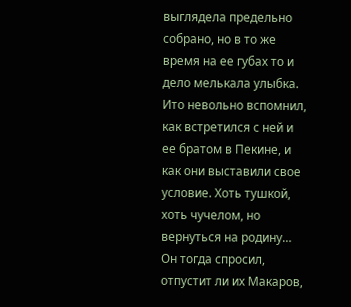выглядела предельно собрано, но в то же время на ее губах то и дело мелькала улыбка. Ито невольно вспомнил, как встретился с ней и ее братом в Пекине, и как они выставили свое условие. Хоть тушкой, хоть чучелом, но вернуться на родину… Он тогда спросил, отпустит ли их Макаров,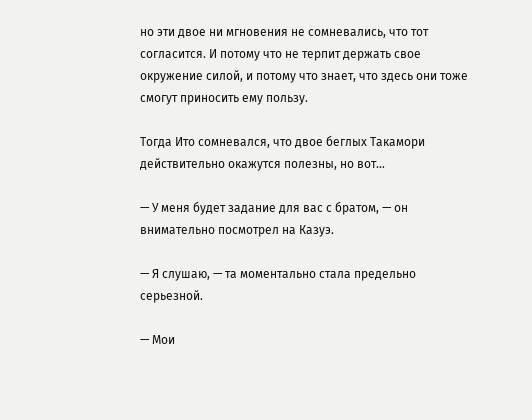но эти двое ни мгновения не сомневались, что тот согласится. И потому что не терпит держать свое окружение силой, и потому что знает, что здесь они тоже смогут приносить ему пользу.

Тогда Ито сомневался, что двое беглых Такамори действительно окажутся полезны, но вот…

— У меня будет задание для вас с братом, — он внимательно посмотрел на Казуэ.

— Я слушаю, — та моментально стала предельно серьезной.

— Мои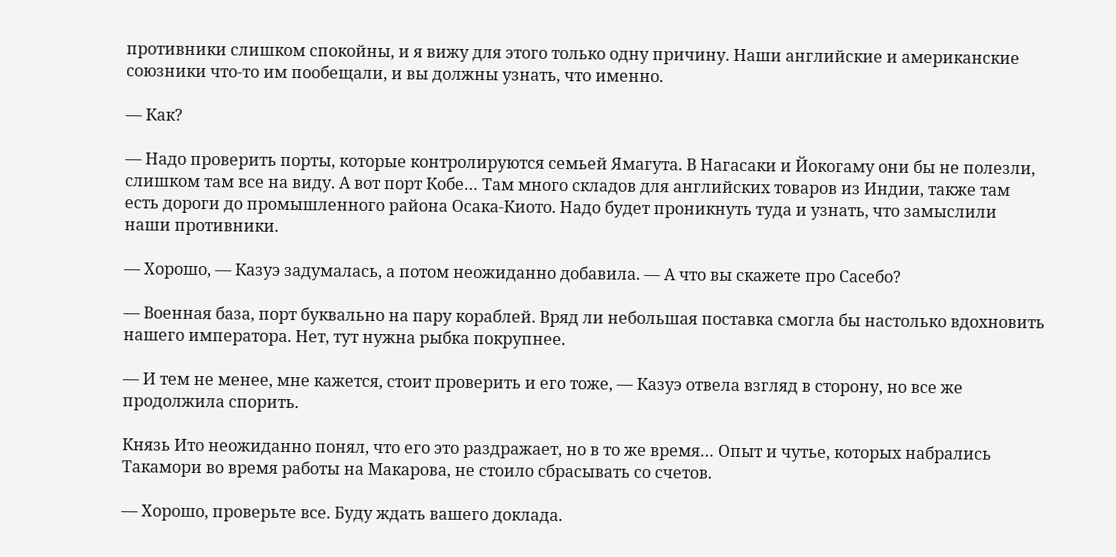противники слишком спокойны, и я вижу для этого только одну причину. Наши английские и американские союзники что-то им пообещали, и вы должны узнать, что именно.

— Как?

— Надо проверить порты, которые контролируются семьей Ямагута. В Нагасаки и Йокогаму они бы не полезли, слишком там все на виду. А вот порт Кобе… Там много складов для английских товаров из Индии, также там есть дороги до промышленного района Осака-Киото. Надо будет проникнуть туда и узнать, что замыслили наши противники.

— Хорошо, — Казуэ задумалась, а потом неожиданно добавила. — А что вы скажете про Сасебо?

— Военная база, порт буквально на пару кораблей. Вряд ли небольшая поставка смогла бы настолько вдохновить нашего императора. Нет, тут нужна рыбка покрупнее.

— И тем не менее, мне кажется, стоит проверить и его тоже, — Казуэ отвела взгляд в сторону, но все же продолжила спорить.

Князь Ито неожиданно понял, что его это раздражает, но в то же время… Опыт и чутье, которых набрались Такамори во время работы на Макарова, не стоило сбрасывать со счетов.

— Хорошо, проверьте все. Буду ждать вашего доклада.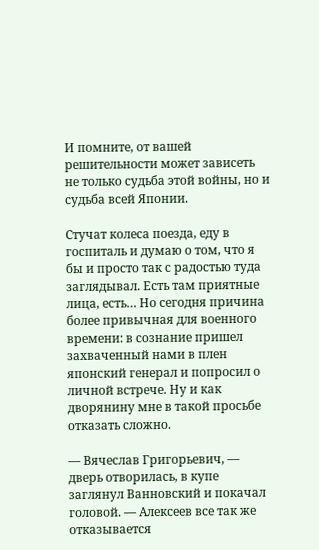И помните, от вашей решительности может зависеть не только судьба этой войны, но и судьба всей Японии.

Стучат колеса поезда, еду в госпиталь и думаю о том, что я бы и просто так с радостью туда заглядывал. Есть там приятные лица, есть… Но сегодня причина более привычная для военного времени: в сознание пришел захваченный нами в плен японский генерал и попросил о личной встрече. Ну и как дворянину мне в такой просьбе отказать сложно.

— Вячеслав Григорьевич, — дверь отворилась, в купе заглянул Ванновский и покачал головой. — Алексеев все так же отказывается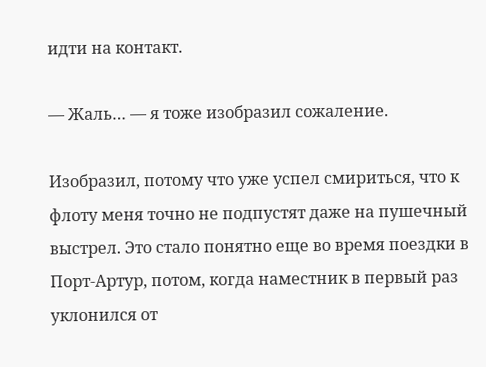идти на контакт.

— Жаль… — я тоже изобразил сожаление.

Изобразил, потому что уже успел смириться, что к флоту меня точно не подпустят даже на пушечный выстрел. Это стало понятно еще во время поездки в Порт-Артур, потом, когда наместник в первый раз уклонился от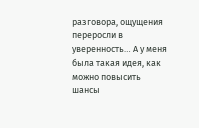разговора, ощущения переросли в уверенность… А у меня была такая идея, как можно повысить шансы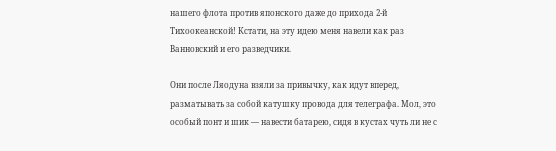нашего флота против японского даже до прихода 2-й Тихоокеанской! Кстати, на эту идею меня навели как раз Ванновский и его разведчики.

Они после Ляодуна взяли за привычку, как идут вперед, разматывать за собой катушку провода для телеграфа. Мол, это особый понт и шик — навести батарею, сидя в кустах чуть ли не с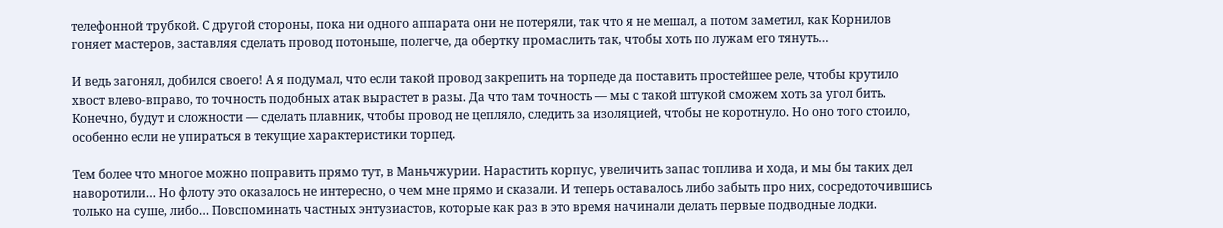телефонной трубкой. С другой стороны, пока ни одного аппарата они не потеряли, так что я не мешал, а потом заметил, как Корнилов гоняет мастеров, заставляя сделать провод потоньше, полегче, да обертку промаслить так, чтобы хоть по лужам его тянуть…

И ведь загонял, добился своего! А я подумал, что если такой провод закрепить на торпеде да поставить простейшее реле, чтобы крутило хвост влево-вправо, то точность подобных атак вырастет в разы. Да что там точность — мы с такой штукой сможем хоть за угол бить. Конечно, будут и сложности — сделать плавник, чтобы провод не цепляло, следить за изоляцией, чтобы не коротнуло. Но оно того стоило, особенно если не упираться в текущие характеристики торпед.

Тем более что многое можно поправить прямо тут, в Маньчжурии. Нарастить корпус, увеличить запас топлива и хода, и мы бы таких дел наворотили… Но флоту это оказалось не интересно, о чем мне прямо и сказали. И теперь оставалось либо забыть про них, сосредоточившись только на суше, либо… Повспоминать частных энтузиастов, которые как раз в это время начинали делать первые подводные лодки.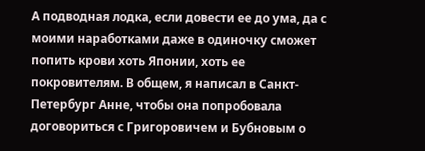А подводная лодка, если довести ее до ума, да с моими наработками даже в одиночку сможет попить крови хоть Японии, хоть ее покровителям. В общем, я написал в Санкт-Петербург Анне, чтобы она попробовала договориться с Григоровичем и Бубновым о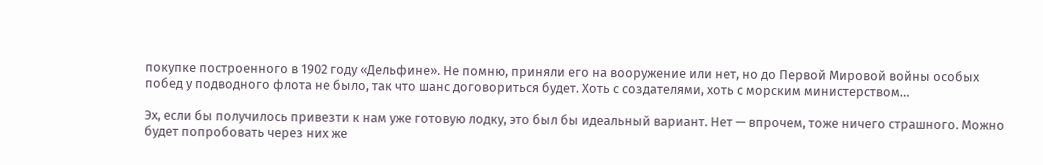покупке построенного в 1902 году «Дельфине». Не помню, приняли его на вооружение или нет, но до Первой Мировой войны особых побед у подводного флота не было, так что шанс договориться будет. Хоть с создателями, хоть с морским министерством…

Эх, если бы получилось привезти к нам уже готовую лодку, это был бы идеальный вариант. Нет — впрочем, тоже ничего страшного. Можно будет попробовать через них же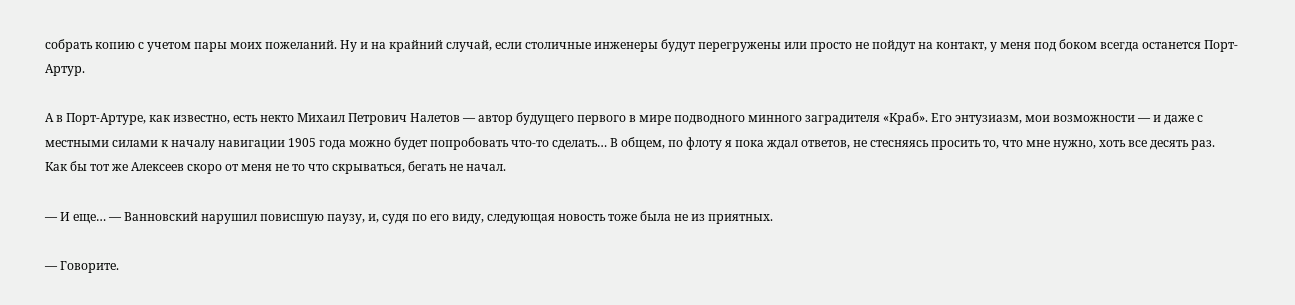собрать копию с учетом пары моих пожеланий. Ну и на крайний случай, если столичные инженеры будут перегружены или просто не пойдут на контакт, у меня под боком всегда останется Порт-Артур.

А в Порт-Артуре, как известно, есть некто Михаил Петрович Налетов — автор будущего первого в мире подводного минного заградителя «Краб». Его энтузиазм, мои возможности — и даже с местными силами к началу навигации 1905 года можно будет попробовать что-то сделать… В общем, по флоту я пока ждал ответов, не стесняясь просить то, что мне нужно, хоть все десять раз. Как бы тот же Алексеев скоро от меня не то что скрываться, бегать не начал.

— И еще… — Ванновский нарушил повисшую паузу, и, судя по его виду, следующая новость тоже была не из приятных.

— Говорите.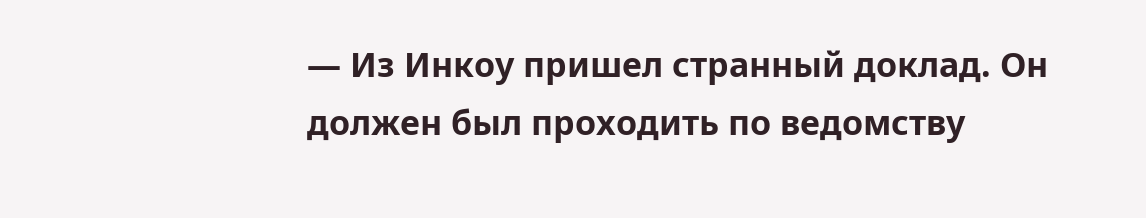— Из Инкоу пришел странный доклад. Он должен был проходить по ведомству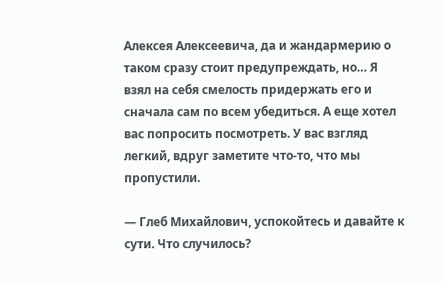Алексея Алексеевича, да и жандармерию о таком сразу стоит предупреждать, но… Я взял на себя смелость придержать его и сначала сам по всем убедиться. А еще хотел вас попросить посмотреть. У вас взгляд легкий, вдруг заметите что-то, что мы пропустили.

— Глеб Михайлович, успокойтесь и давайте к сути. Что случилось?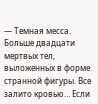— Темная месса. Больше двадцати мертвых тел, выложенных в форме странной фигуры. Все залито кровью… Если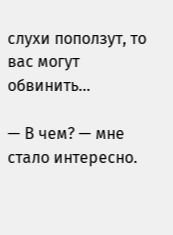слухи поползут, то вас могут обвинить…

— В чем? — мне стало интересно.